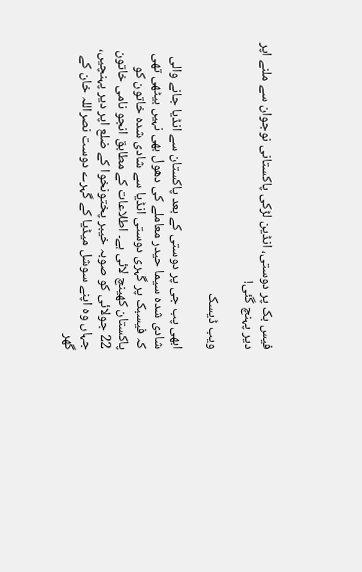فیس بک پر دوستی، انڈین لڑکی پاکستانی نوجوان سے ملنے اپر دیر پہنچ گئی!

ویب ڈیسک

ابھی پب جی پر دوستی کے بعد پاکستان سے انڈیا جانے والی شادی شدہ سیما حیدر معاملے کی دھول بھی نہیں بیٹھی تھی کہ فیسبک پر گہری دوستی انڈیا سے شادی شدہ خاتون کو پاکستان کھینچ لائی ہے۔ اطلاعات کے مطابق انجو نامی خاتون 22 جولائی کو صوبہ خیبر پختونخوا کے ضلع اپر دیر پہنچیں، جہاں وہ اپنے سوشل میڈیا کے گہرے دوست نصراللہ خان کے گھر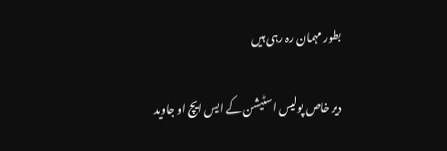بطور مہمان رہ رہی ہیں

دیر خاص پولیس اسٹیشن کے ایس ایچ او جاوید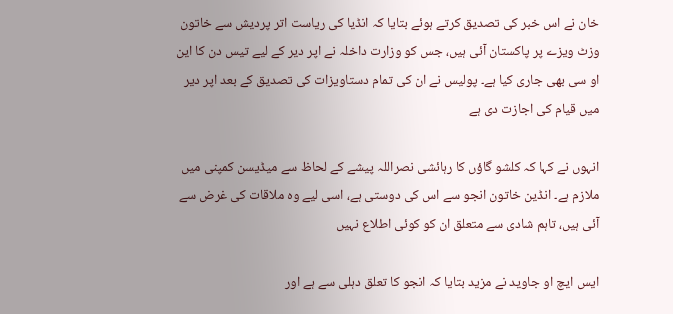خان نے اس خبر کی تصدیق کرتے ہوئے بتایا کہ انڈیا کی ریاست اتر پردیش سے خاتون وزٹ ویزے پر پاکستان آئی ہیں، جس کو وزارت داخلہ نے اپر دیر کے لیے تیس دن کا این او سی بھی جاری کیا ہے۔ پولیس نے ان کی تمام دستاویزات کی تصدیق کے بعد اپر دیر میں قیام کی اجازت دی ہے

انہوں نے کہا کہ کلشو گاؤں کا رہائشی نصراللہ پیشے کے لحاظ سے میڈیسن کمپنی میں ملازم ہے۔ انڈین خاتون انجو سے اس کی دوستی ہے، اسی لیے وہ ملاقات کی غرض سے آئی ہیں، تاہم شادی سے متعلق ان کو کوئی اطلاع نہیں

ایس ایچ او جاوید نے مزید بتایا کہ انجو کا تعلق دہلی سے ہے اور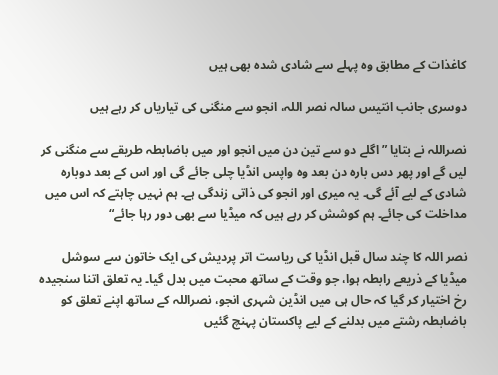کاغذات کے مطابق وہ پہلے سے شادی شدہ بھی ہیں

دوسری جانب انتیس سالہ نصر اللہ، انجو سے منگنی کی تیاریاں کر رہے ہیں

نصراللہ نے بتایا ”اگلے دو سے تین دن میں انجو اور میں باضابطہ طریقے سے منگنی کر لیں گے اور پھر دس بارہ دن بعد وہ واپس انڈیا چلی جائے گی اور اس کے بعد دوبارہ شادی کے لیے آئے گی۔ یہ میری اور انجو کی ذاتی زندگی ہے۔ ہم نہیں چاہتے کہ اس میں مداخلت کی جائے۔ ہم کوشش کر رہے ہیں کہ میڈیا سے بھی دور رہا جائے“

نصر اللہ کا چند سال قبل انڈیا کی ریاست اتر پردیش کی ایک خاتون سے سوشل میڈیا کے ذریعے رابطہ ہوا، جو وقت کے ساتھ محبت میں بدل گیا۔ یہ تعلق اتنا سنجیدہ رخ اختیار کر گیا کہ حال ہی میں انڈین شہری انجو، نصراللہ کے ساتھ اپنے تعلق کو باضابطہ رشتے میں بدلنے کے لیے پاکستان پہنچ گئیں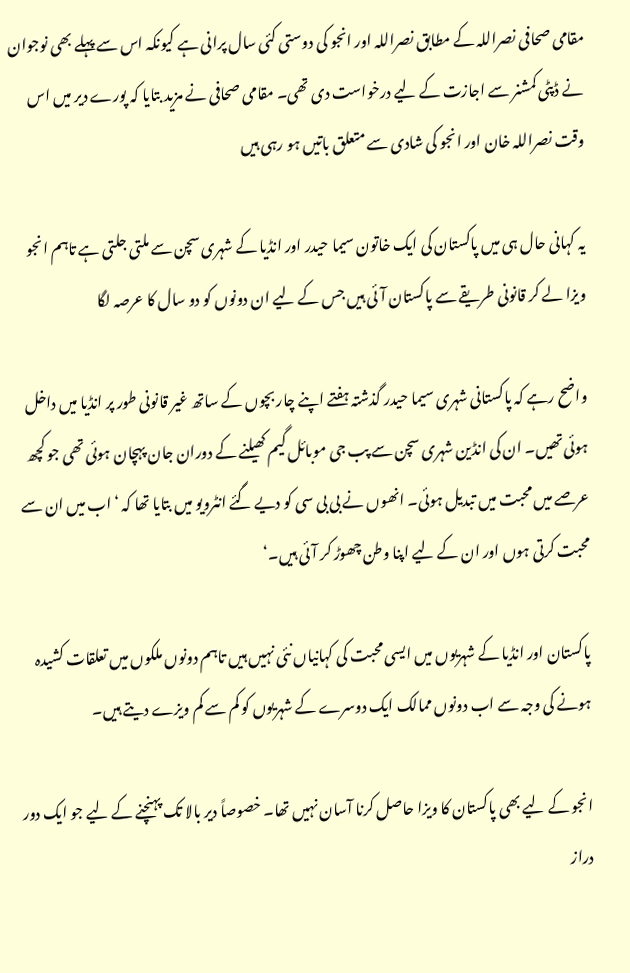مقامی صحافی نصراللہ کے مطابق نصراللہ اور انجو کی دوستی کئی سال پرانی ہے کیونکہ اس سے پہلے بھی نوجوان نے ڈپٹی کمشنر سے اجازت کے لیے درخواست دی تھی۔ مقامی صحافی نے مزید بتایا کہ پورے دیر میں اس وقت نصراللہ خان اور انجو کی شادی سے متعلق باتیں ہو رہی ہیں

یہ کہانی حال ہی میں پاکستان کی ایک خاتون سیما حیدر اور انڈیا کے شہری سچن سے ملتی جلتی ہے تاہم انجو ویزا لے کر قانونی طریقے سے پاکستان آئی ہیں جس کے لیے ان دونوں کو دو سال کا عرصہ لگا

واضح رہے کہ پاکستانی شہری سیما حيدر گذشتہ ہفتے اپنے چار بچوں کے ساتھ غیر قانونی طور پر انڈیا میں داخل ہوئی تھیں۔ ان کی انڈین شہری سچن سے پب جی موبائل گیم کھیلنے کے دوران جان پہچان ہوئی تھی جو کچھ عرصے میں محبت میں تبدیل ہوئی۔ انھوں نے بی بی سی کو دیے گئے انٹرویو میں بتایا تھا کہ ‘اب میں ان سے محبت کرتی ہوں اور ان کے لیے اپنا وطن چھوڑ کر آئی ہیں۔‘

پاکستان اور انڈیا کے شہریوں میں ایسی محبت کی کہانیاں نئی نہیں ہیں تاہم دونوں ملکوں میں تعلقات کشیدہ ہونے کی وجہ سے اب دونوں ممالک ایک دوسرے کے شہریوں کو کم سے کم ویزے دیتے ہیں۔

انجو کے لیے بھی پاکستان کا ویزا حاصل کرنا آسان نہیں تھا۔ خصوصاً دیر بالا تک پہنچنے کے لیے جو ایک دور دراز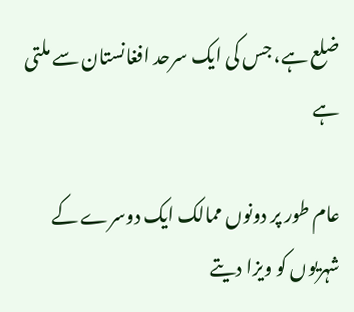ضلع ہے، جس کی ایک سرحد افغانستان سے ملتی ہے

عام طور پر دونوں ممالک ایک دوسرے کے شہریوں کو ویزا دیتے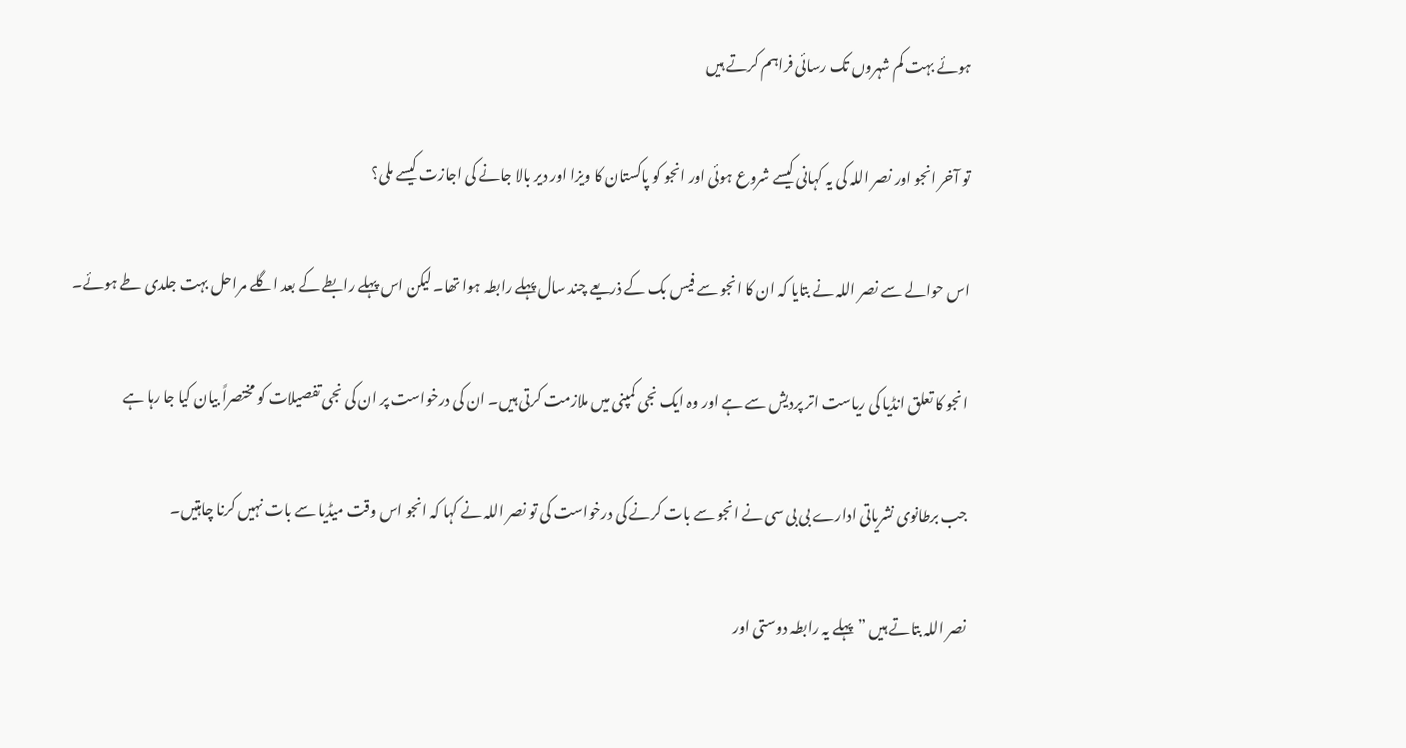ہوئے بہت کم شہروں تک رسائی فراہم کرتے ہیں

تو آخر انجو اور نصر اللہ کی یہ کہانی کیسے شروع ہوئی اور انجو کو پاکستان کا ویزا اور دیر بالا جانے کی اجازت کیسے ملی؟

اس حوالے سے نصر اللہ نے بتایا کہ ان کا انجو سے فیس بک کے ذریعے چند سال پہلے رابطہ ہوا تھا۔ لیکن اس پہلے رابطے کے بعد اگلے مراحل بہت جلدی طے ہوئے۔

انجو کا تعلق انڈیا کی ریاست اتر پردیش سے ہے اور وہ ایک نجی کمپنی میں ملازمت کرتی ہیں۔ ان کی درخواست پر ان کی نجی تفصیلات کو مختصراً بیان کیا جا رہا ہے

جب برطانوی نشریاتی ادارے بی بی سی نے انجو سے بات کرنے کی درخواست کی تو نصر اللہ نے کہا کہ انجو اس وقت میڈیا سے بات نہیں کرنا چاہتیں۔

نصر اللہ بتاتے ہیں ”پہلے یہ رابطہ دوستی اور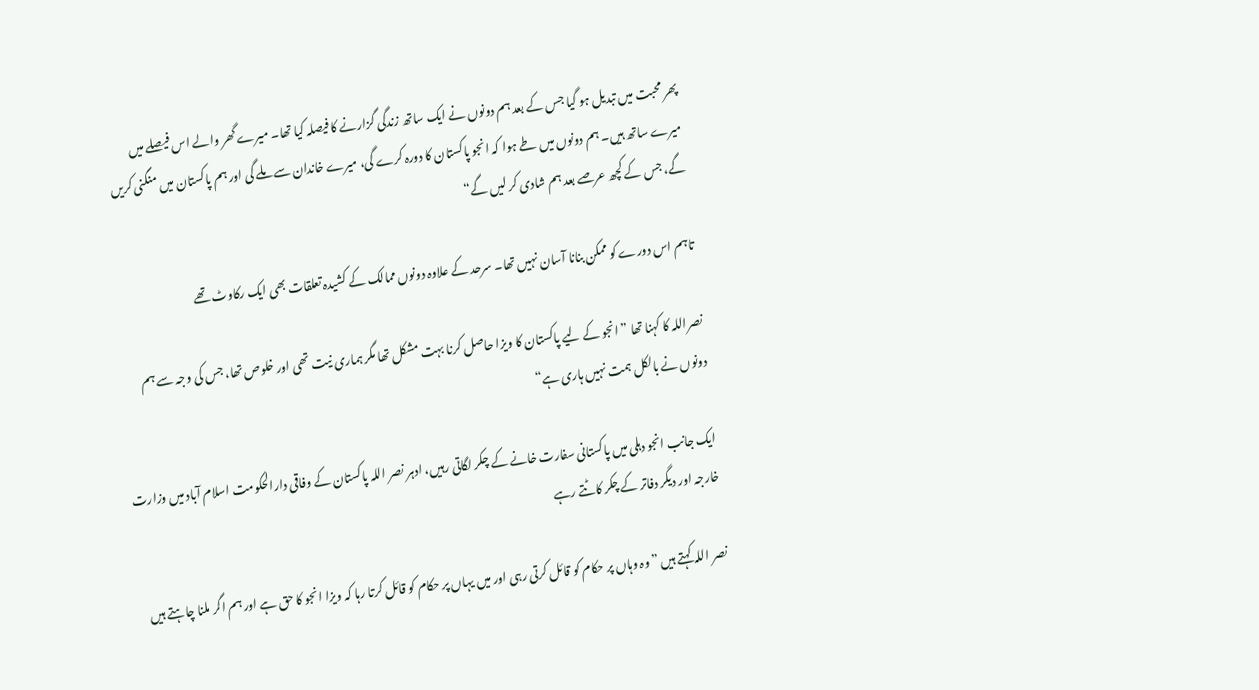پھر محبت میں تبدیل ہو گیا جس کے بعد ہم دونوں نے ایک ساتھ زندگی گزارنے کا فیصلہ کیا تھا۔ میرے گھر والے اس فیصلے میں میرے ساتھ ہیں۔ ہم دونوں میں طے ہوا کہ انجو پاکستان کا دورہ کرے گی، میرے خاندان سے ملے گی اور ہم پاکستان میں منگنی کریں گے، جس کے کچھ عرصے بعد ہم شادی کر لیں گے“

تاہم اس دورے کو ممکن بنانا آسان نہیں تھا۔ سرحد کے علاوہ دونوں ممالک کے کشیدہ تعلقات بھی ایک رکاوٹ تھے

نصراللہ کا کہنا تھا ”انجو کے لیے پاکستان کا ویزا حاصل کرنا بہت مشکل تھا مگر ہماری نیت تھی اور خلوص تھا، جس کی وجہ سے ہم دونوں نے بالکل ہمت نہیں ہاری ہے“

ایک جانب انجو دہلی میں پاکستانی سفارت خانے کے چکر لگاتی رہیں، ادہر نصر اللہ پاکستان کے وفاقی دارالحکومت اسلام آباد میں وزارت خارجہ اور دیگر دفاتر کے چکر کاٹتے رہے

نصر اللہ کہتے ہیں ”وہ وہاں پر حکام کو قائل کرتی رہی اور میں یہاں پر حکام کو قائل کرتا رہا کہ ویزا انجو کا حق ہے اور ہم اگر ملنا چاہتے ہیں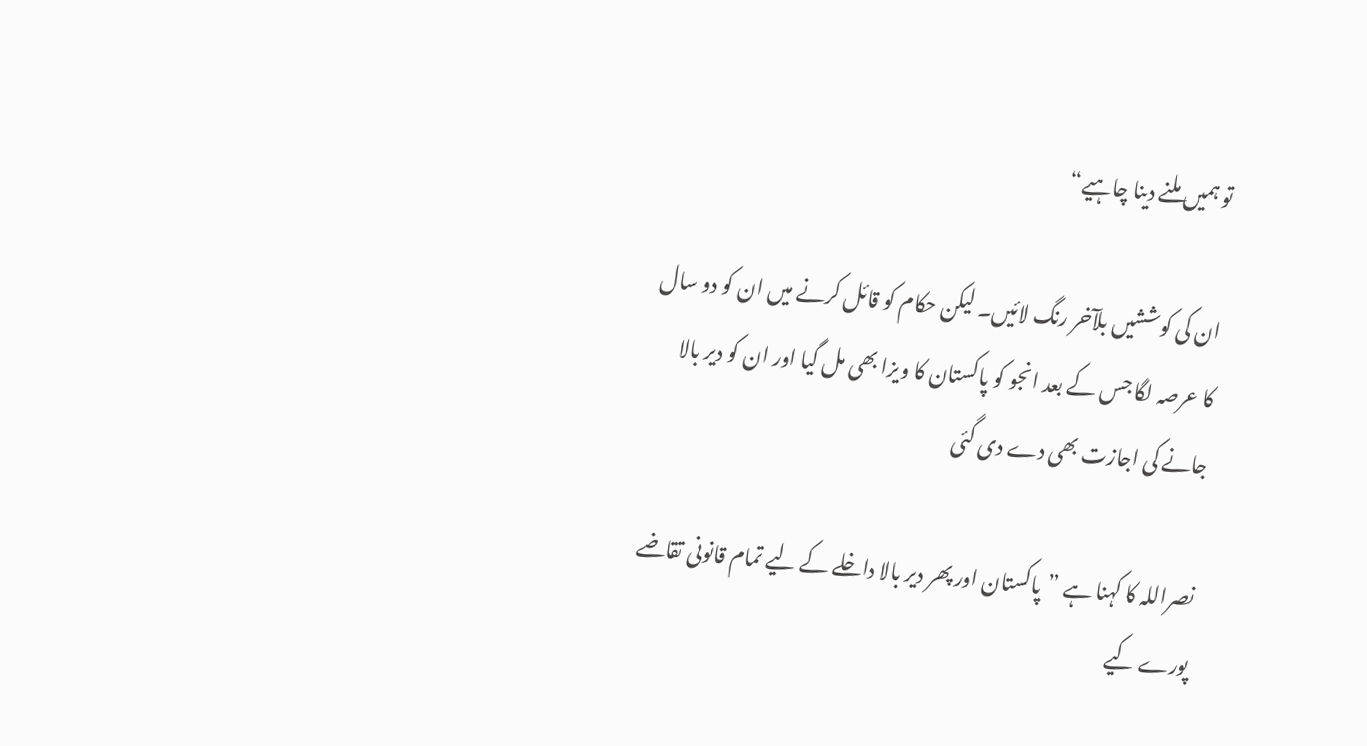تو ہمیں ملنے دینا چاہیے“

ان کی کوششیں بلآخر رنگ لائیں۔ لیکن حکام کو قائل کرنے میں ان کو دو سال کا عرصہ لگا جس کے بعد انجو کو پاکستان کا ویزا بھی مل گیا اور ان کو دیر بالا جانے کی اجازت بھی دے دی گئی

نصراللہ کا کہنا ہے ”پاکستان اور پھر دیر بالا داخلے کے لیے تمام قانونی تقاضے پورے کیے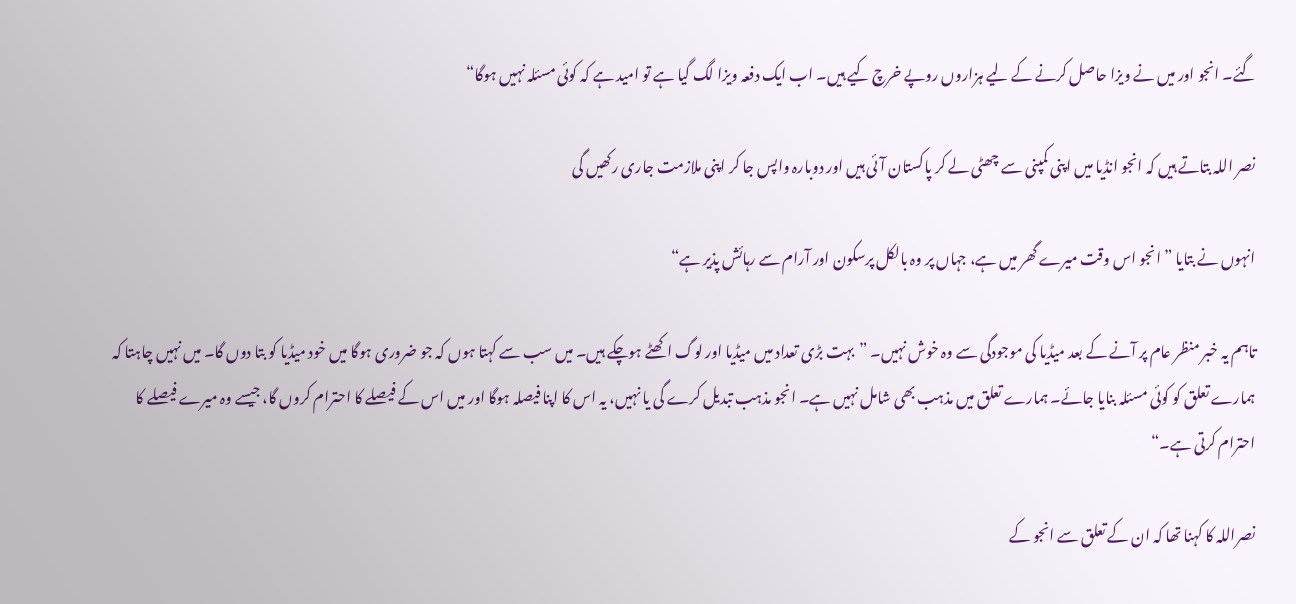گئے۔ انجو اور میں نے ویزا حاصل کرنے کے لیے ہزاروں روپے خرچ کیے ہیں۔ اب ایک دفعہ ویزا لگ گیا ہے تو امید ہے کہ کوئی مسئلہ نہیں ہوگا“

نصر اللہ بتاتے ہیں کہ انجو انڈیا میں اپنی کمپنی سے چھٹی لے کر پاکستان آئی ہیں اور دوبارہ واپس جا کر اپنی ملازمت جاری رکھیں گی

انہوں نے بتایا ”انجو اس وقت میرے گھر میں ہے، جہاں پر وہ بالکل پرسکون اور آرام سے رہائش پذیر ہے“

تاہم یہ خبر منظر عام پر آنے کے بعد میڈیا کی موجودگی سے وہ خوش نہیں۔ ”بہت بڑی تعداد میں میڈیا اور لوگ اکھٹے ہوچکے ہیں۔ میں سب سے کہتا ہوں کہ جو ضروری ہوگا میں خود میڈیا کو بتا دوں گا۔ میں نہیں چاہتا کہ ہمارے تعلق کو کوئی مسئلہ بنایا جائے۔ ہمارے تعلق میں مذہب بھی شامل نہیں ہے۔ انجو مذہب تبدیل کرے گی یا نہیں، یہ اس کا اپنا فیصلہ ہوگا اور میں اس کے فیصلے کا احترام کروں گا، جیسے وہ میرے فیصلے کا احترام کرتی ہے۔“

نصراللہ کا کہنا تھا کہ ان کے تعلق سے انجو کے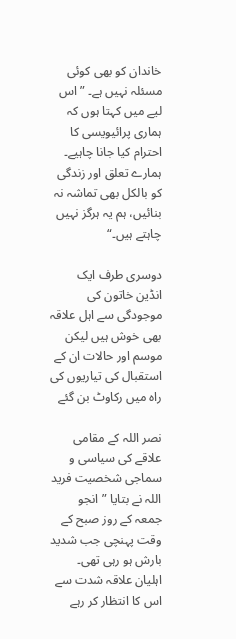خاندان کو بھی کوئی مسئلہ نہیں ہے۔ ”اس لیے میں کہتا ہوں کہ ہماری پرائیویسی کا احترام کیا جانا چاہیے۔ ہمارے تعلق اور زندگی کو بالکل بھی تماشہ نہ بنائیں، ہم یہ ہرگز نہیں چاہتے ہیں۔“

دوسری طرف ایک انڈین خاتون کی موجودگی سے اہل علاقہ بھی خوش ہیں لیکن موسم اور حالات ان کے استقبال کی تیاریوں کی راہ میں رکاوٹ بن گئے

نصر اللہ کے مقامی علاقے کی سیاسی و سماجی شخصیت فرید اللہ نے بتایا ”انجو جمعہ کے روز صبح کے وقت پہنچی جب شدید بارش ہو رہی تھی۔ اہلیان علاقہ شدت سے اس کا انتظار کر رہے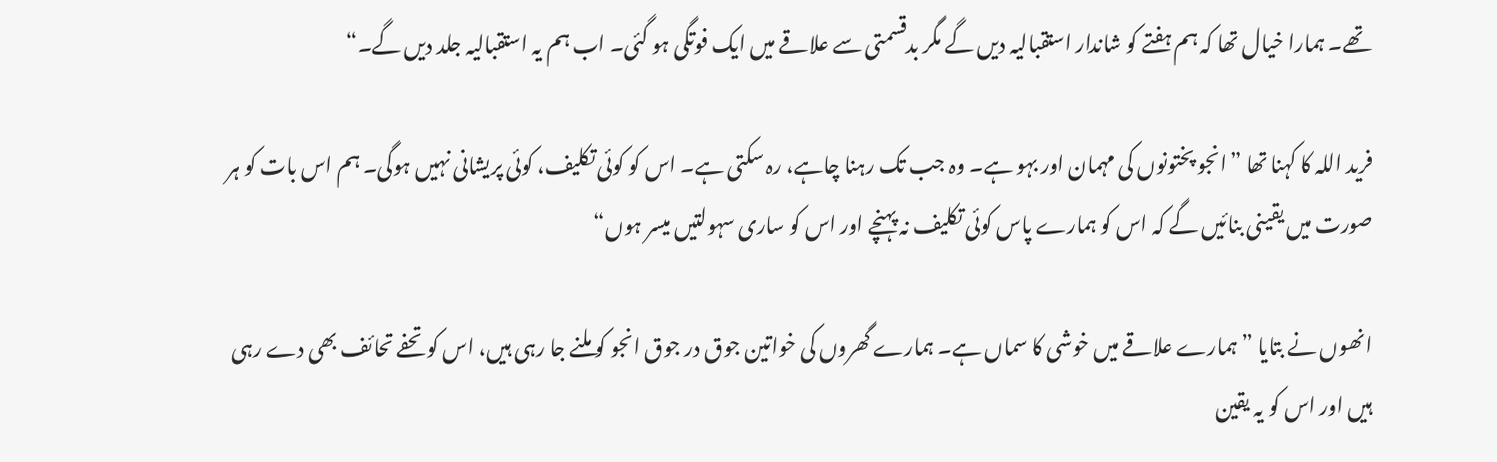تھے۔ ہمارا خیال تھا کہ ہم ہفتے کو شاندار استقبالیہ دیں گے مگر بدقسمتی سے علاقے میں ایک فوتگی ہو گئی۔ اب ہم یہ استقبالیہ جلد دیں گے۔“

فرید اللہ کا کہنا تھا ”انجو پختونوں کی مہمان اور بہو ہے۔ وہ جب تک رہنا چاہے، رہ سکتی ہے۔ اس کو کوئی تکلیف، کوئی پریشانی نہیں ہوگی۔ ہم اس بات کو ہر صورت میں یقینی بنائیں گے کہ اس کو ہمارے پاس کوئی تکلیف نہ پہنچے اور اس کو ساری سہولتیں میسر ہوں“

انھوں نے بتایا ”ہمارے علاقے میں خوشی کا سماں ہے۔ ہمارے گھروں کی خواتین جوق در جوق انجو کو ملنے جا رہی ہیں، اس کو تحفے تحائف بھی دے رہی ہیں اور اس کو یہ یقین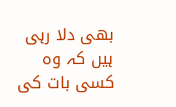بھی دلا رہی ہیں کہ وہ کسی بات کی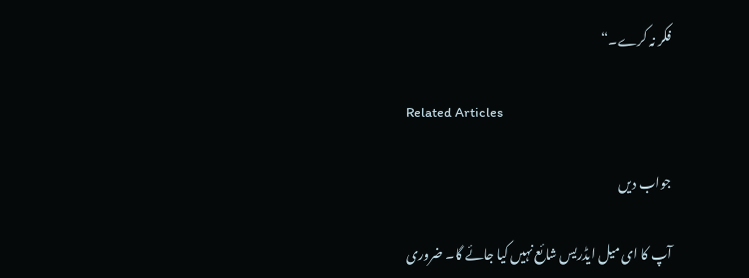فکر نہ کرے۔“

Related Articles

جواب دیں

آپ کا ای میل ایڈریس شائع نہیں کیا جائے گا۔ ضروری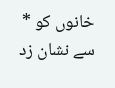خانوں کو * سے نشان زد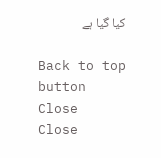کیا گیا ہے

Back to top button
Close
Close